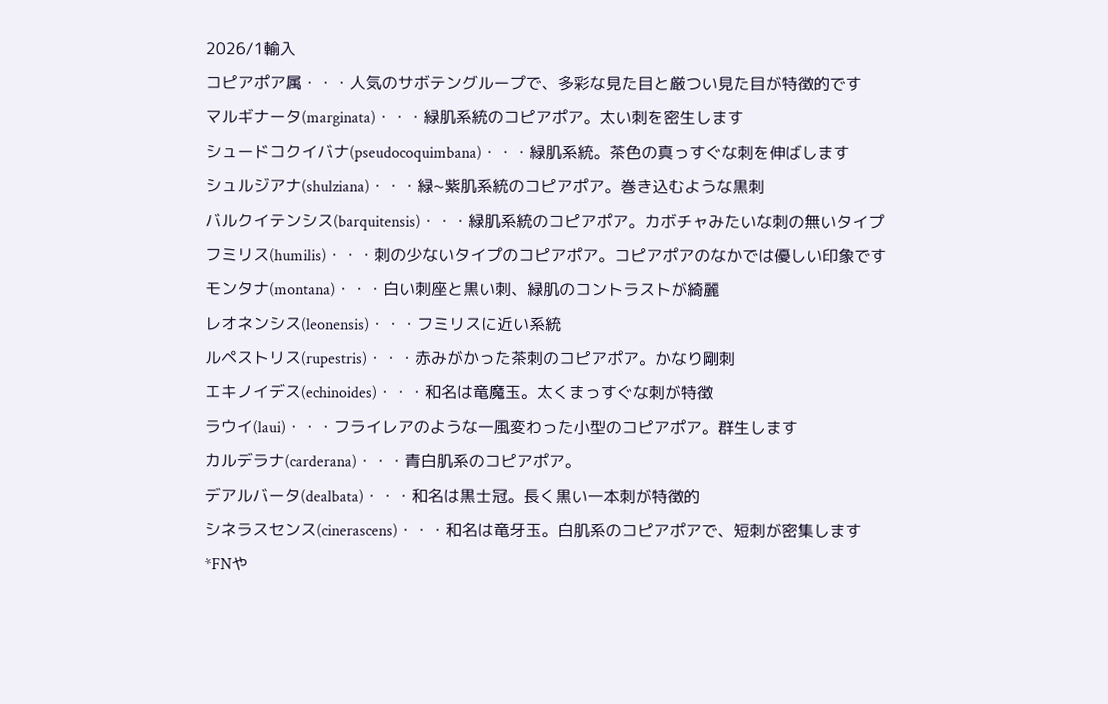2026/1輸入
コピアポア属・・・人気のサボテングループで、多彩な見た目と厳つい見た目が特徴的です
マルギナータ(marginata)・・・緑肌系統のコピアポア。太い刺を密生します
シュードコクイバナ(pseudocoquimbana)・・・緑肌系統。茶色の真っすぐな刺を伸ばします
シュルジアナ(shulziana)・・・緑~紫肌系統のコピアポア。巻き込むような黒刺
バルクイテンシス(barquitensis)・・・緑肌系統のコピアポア。カボチャみたいな刺の無いタイプ
フミリス(humilis)・・・刺の少ないタイプのコピアポア。コピアポアのなかでは優しい印象です
モンタナ(montana)・・・白い刺座と黒い刺、緑肌のコントラストが綺麗
レオネンシス(leonensis)・・・フミリスに近い系統
ルペストリス(rupestris)・・・赤みがかった茶刺のコピアポア。かなり剛刺
エキノイデス(echinoides)・・・和名は竜魔玉。太くまっすぐな刺が特徴
ラウイ(laui)・・・フライレアのような一風変わった小型のコピアポア。群生します
カルデラナ(carderana)・・・青白肌系のコピアポア。
デアルバータ(dealbata)・・・和名は黒士冠。長く黒い一本刺が特徴的
シネラスセンス(cinerascens)・・・和名は竜牙玉。白肌系のコピアポアで、短刺が密集します
*FNや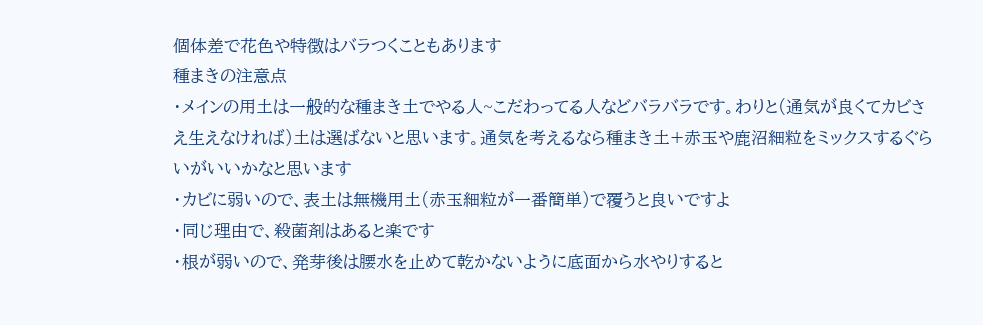個体差で花色や特徴はバラつくこともあります
種まきの注意点
・メインの用土は一般的な種まき土でやる人~こだわってる人などバラバラです。わりと(通気が良くてカビさえ生えなければ)土は選ばないと思います。通気を考えるなら種まき土+赤玉や鹿沼細粒をミックスするぐらいがいいかなと思います
・カビに弱いので、表土は無機用土(赤玉細粒が一番簡単)で覆うと良いですよ
・同じ理由で、殺菌剤はあると楽です
・根が弱いので、発芽後は腰水を止めて乾かないように底面から水やりすると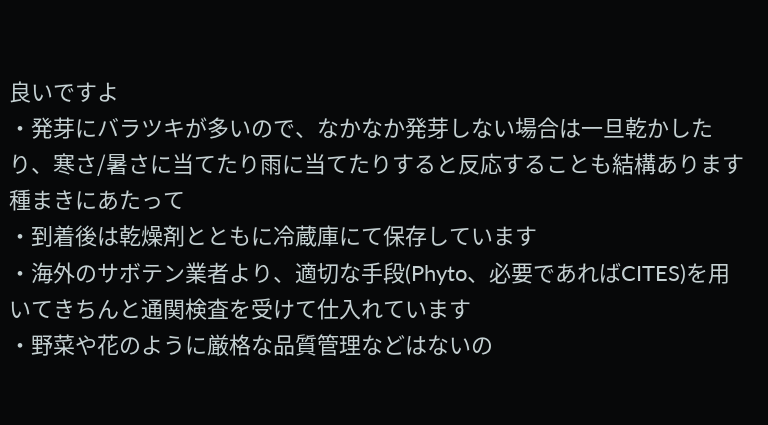良いですよ
・発芽にバラツキが多いので、なかなか発芽しない場合は一旦乾かしたり、寒さ/暑さに当てたり雨に当てたりすると反応することも結構あります
種まきにあたって
・到着後は乾燥剤とともに冷蔵庫にて保存しています
・海外のサボテン業者より、適切な手段(Phyto、必要であればCITES)を用いてきちんと通関検査を受けて仕入れています
・野菜や花のように厳格な品質管理などはないの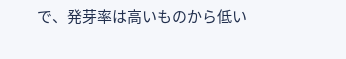で、発芽率は高いものから低い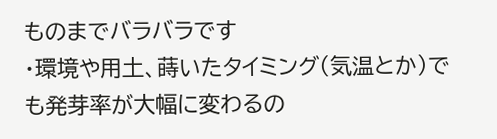ものまでバラバラです
・環境や用土、蒔いたタイミング(気温とか)でも発芽率が大幅に変わるの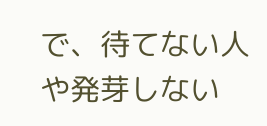で、待てない人や発芽しない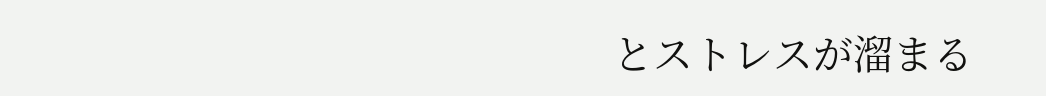とストレスが溜まる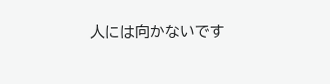人には向かないです